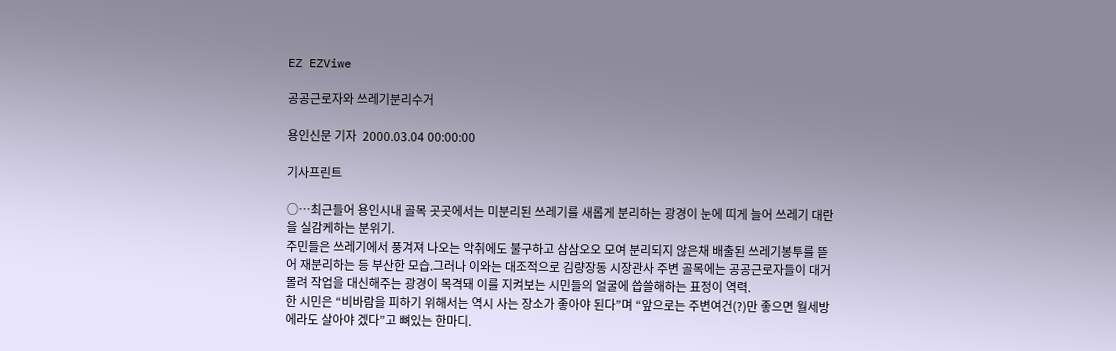EZ EZViwe

공공근로자와 쓰레기분리수거

용인신문 기자  2000.03.04 00:00:00

기사프린트

○…최근들어 용인시내 골목 곳곳에서는 미분리된 쓰레기를 새롭게 분리하는 광경이 눈에 띠게 늘어 쓰레기 대란을 실감케하는 분위기.
주민들은 쓰레기에서 풍겨져 나오는 악취에도 불구하고 삼삼오오 모여 분리되지 않은채 배출된 쓰레기봉투를 뜯어 재분리하는 등 부산한 모습.그러나 이와는 대조적으로 김량장동 시장관사 주변 골목에는 공공근로자들이 대거 몰려 작업을 대신해주는 광경이 목격돼 이를 지켜보는 시민들의 얼굴에 씁쓸해하는 표정이 역력.
한 시민은 “비바람을 피하기 위해서는 역시 사는 장소가 좋아야 된다”며 “앞으로는 주변여건(?)만 좋으면 월세방에라도 살아야 겠다”고 뼈있는 한마디.